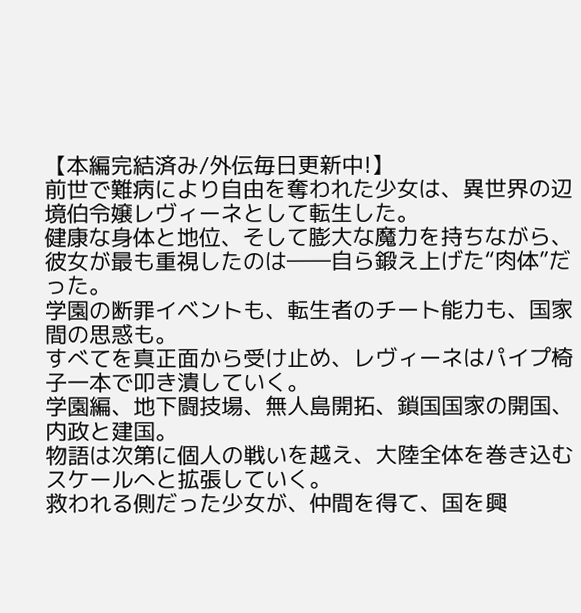【本編完結済み/外伝毎日更新中!】
前世で難病により自由を奪われた少女は、異世界の辺境伯令嬢レヴィーネとして転生した。
健康な身体と地位、そして膨大な魔力を持ちながら、彼女が最も重視したのは――自ら鍛え上げた“肉体”だった。
学園の断罪イベントも、転生者のチート能力も、国家間の思惑も。
すべてを真正面から受け止め、レヴィーネはパイプ椅子一本で叩き潰していく。
学園編、地下闘技場、無人島開拓、鎖国国家の開国、内政と建国。
物語は次第に個人の戦いを越え、大陸全体を巻き込むスケールへと拡張していく。
救われる側だった少女が、仲間を得て、国を興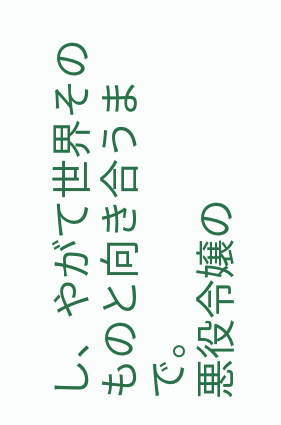し、やがて世界そのものと向き合うまで。
悪役令嬢の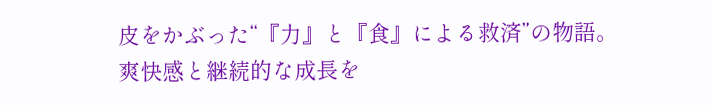皮をかぶった“『力』と『食』による救済”の物語。
爽快感と継続的な成長を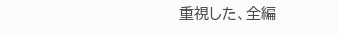重視した、全編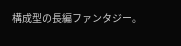構成型の長編ファンタジー。